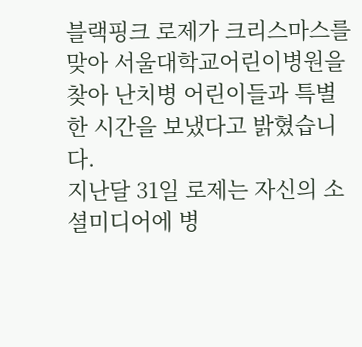블랙핑크 로제가 크리스마스를 맞아 서울대학교어린이병원을 찾아 난치병 어린이들과 특별한 시간을 보냈다고 밝혔습니다.
지난달 31일 로제는 자신의 소셜미디어에 병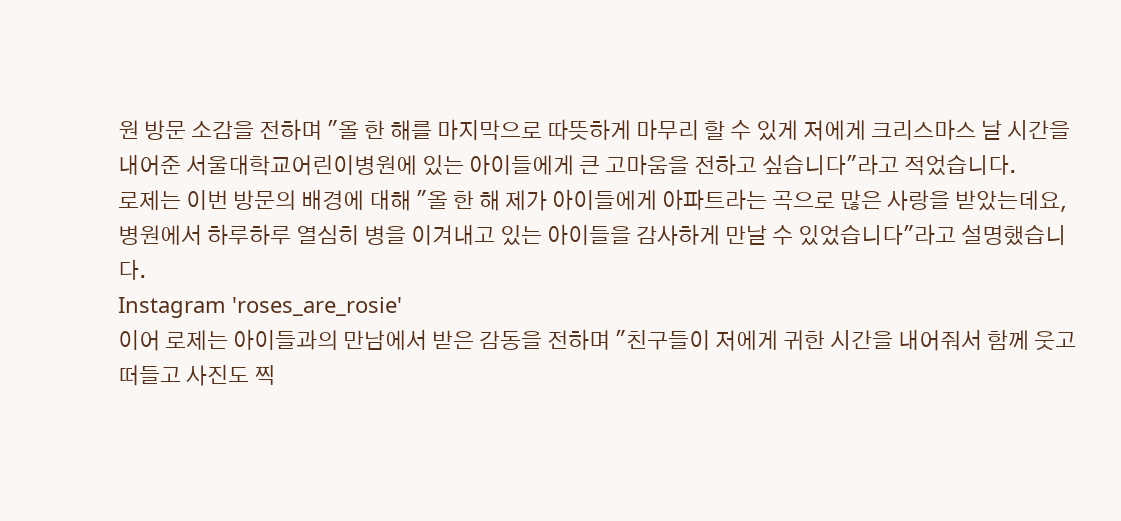원 방문 소감을 전하며 "올 한 해를 마지막으로 따뜻하게 마무리 할 수 있게 저에게 크리스마스 날 시간을 내어준 서울대학교어린이병원에 있는 아이들에게 큰 고마움을 전하고 싶습니다"라고 적었습니다.
로제는 이번 방문의 배경에 대해 "올 한 해 제가 아이들에게 아파트라는 곡으로 많은 사랑을 받았는데요, 병원에서 하루하루 열심히 병을 이겨내고 있는 아이들을 감사하게 만날 수 있었습니다"라고 설명했습니다.
Instagram 'roses_are_rosie'
이어 로제는 아이들과의 만남에서 받은 감동을 전하며 "친구들이 저에게 귀한 시간을 내어줘서 함께 웃고 떠들고 사진도 찍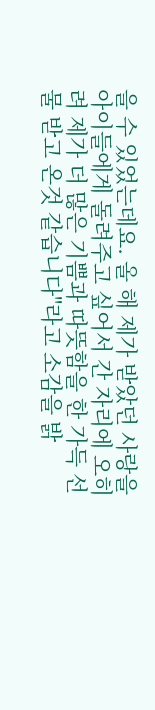을 수 있었는데요. 올 해 제가 받았던 사랑을 아이들에게 돌려주고 싶어서 간 자리에 오히려 제가 더 많은 기쁨과 따뜻함을 한 가득 선물 받고 온것 같습니다"라고 소감을 밝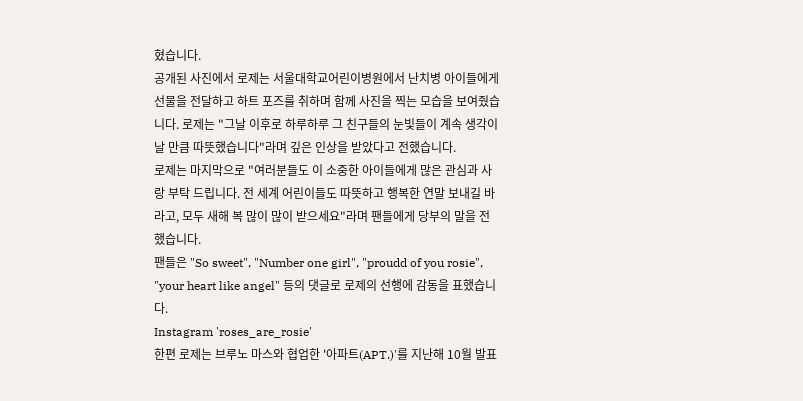혔습니다.
공개된 사진에서 로제는 서울대학교어린이병원에서 난치병 아이들에게 선물을 전달하고 하트 포즈를 취하며 함께 사진을 찍는 모습을 보여줬습니다. 로제는 "그날 이후로 하루하루 그 친구들의 눈빛들이 계속 생각이 날 만큼 따뜻했습니다"라며 깊은 인상을 받았다고 전했습니다.
로제는 마지막으로 "여러분들도 이 소중한 아이들에게 많은 관심과 사랑 부탁 드립니다. 전 세계 어린이들도 따뜻하고 행복한 연말 보내길 바라고, 모두 새해 복 많이 많이 받으세요"라며 팬들에게 당부의 말을 전했습니다.
팬들은 "So sweet", "Number one girl", "proudd of you rosie", "your heart like angel" 등의 댓글로 로제의 선행에 감동을 표했습니다.
Instagram 'roses_are_rosie'
한편 로제는 브루노 마스와 협업한 '아파트(APT.)'를 지난해 10월 발표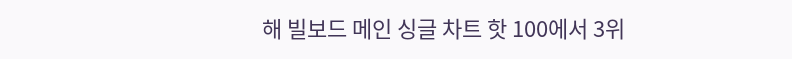해 빌보드 메인 싱글 차트 핫 100에서 3위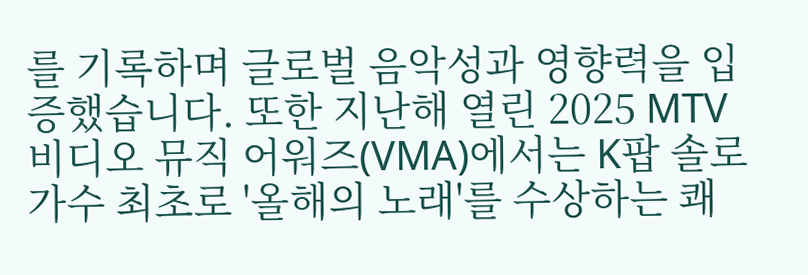를 기록하며 글로벌 음악성과 영향력을 입증했습니다. 또한 지난해 열린 2025 MTV 비디오 뮤직 어워즈(VMA)에서는 K팝 솔로 가수 최초로 '올해의 노래'를 수상하는 쾌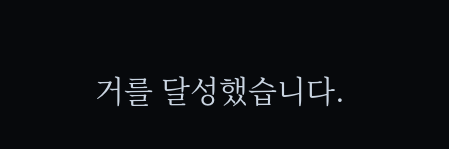거를 달성했습니다.